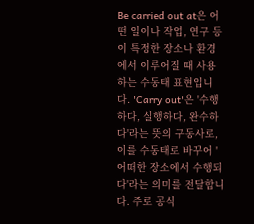Be carried out at은 어떤 일이나 작업, 연구 등이 특정한 장소나 환경에서 이루어질 때 사용하는 수동태 표현입니다. 'Carry out'은 '수행하다, 실행하다, 완수하다'라는 뜻의 구동사로, 이를 수동태로 바꾸어 '어떠한 장소에서 수행되다'라는 의미를 전달합니다. 주로 공식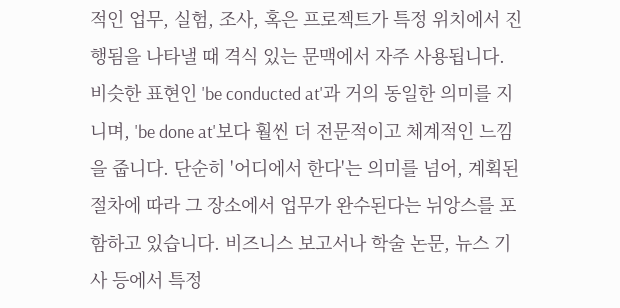적인 업무, 실험, 조사, 혹은 프로젝트가 특정 위치에서 진행됨을 나타낼 때 격식 있는 문맥에서 자주 사용됩니다. 비슷한 표현인 'be conducted at'과 거의 동일한 의미를 지니며, 'be done at'보다 훨씬 더 전문적이고 체계적인 느낌을 줍니다. 단순히 '어디에서 한다'는 의미를 넘어, 계획된 절차에 따라 그 장소에서 업무가 완수된다는 뉘앙스를 포함하고 있습니다. 비즈니스 보고서나 학술 논문, 뉴스 기사 등에서 특정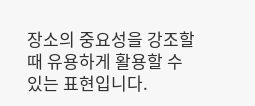장소의 중요성을 강조할 때 유용하게 활용할 수 있는 표현입니다.